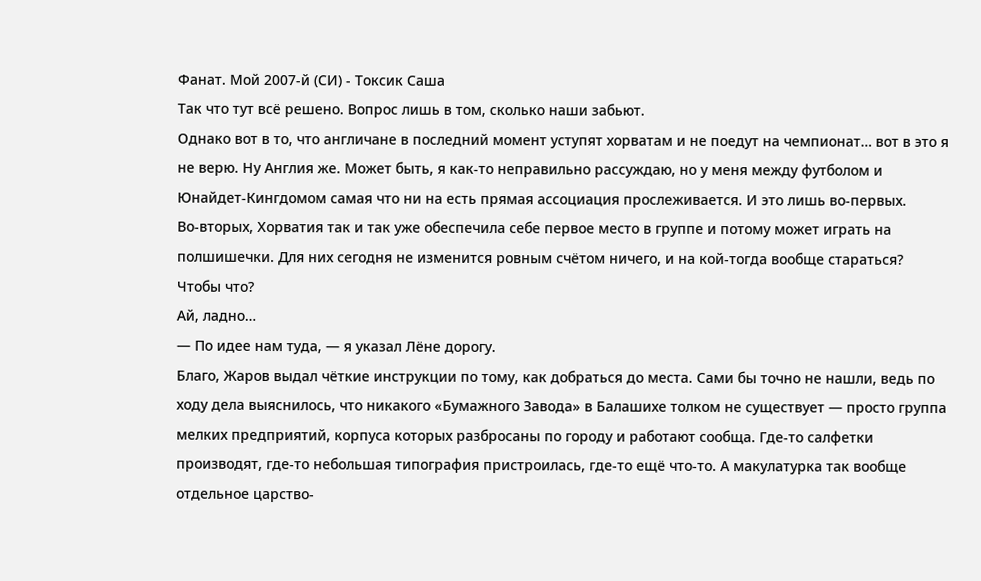Фанат. Мой 2007-й (СИ) - Токсик Саша
Так что тут всё решено. Вопрос лишь в том, сколько наши забьют.
Однако вот в то, что англичане в последний момент уступят хорватам и не поедут на чемпионат… вот в это я не верю. Ну Англия же. Может быть, я как-то неправильно рассуждаю, но у меня между футболом и Юнайдет-Кингдомом самая что ни на есть прямая ассоциация прослеживается. И это лишь во-первых.
Во-вторых, Хорватия так и так уже обеспечила себе первое место в группе и потому может играть на полшишечки. Для них сегодня не изменится ровным счётом ничего, и на кой-тогда вообще стараться? Чтобы что?
Ай, ладно…
— По идее нам туда, — я указал Лёне дорогу.
Благо, Жаров выдал чёткие инструкции по тому, как добраться до места. Сами бы точно не нашли, ведь по ходу дела выяснилось, что никакого «Бумажного Завода» в Балашихе толком не существует — просто группа мелких предприятий, корпуса которых разбросаны по городу и работают сообща. Где-то салфетки производят, где-то небольшая типография пристроилась, где-то ещё что-то. А макулатурка так вообще отдельное царство-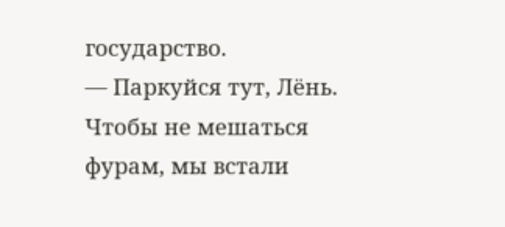государство.
— Паркуйся тут, Лёнь.
Чтобы не мешаться фурам, мы встали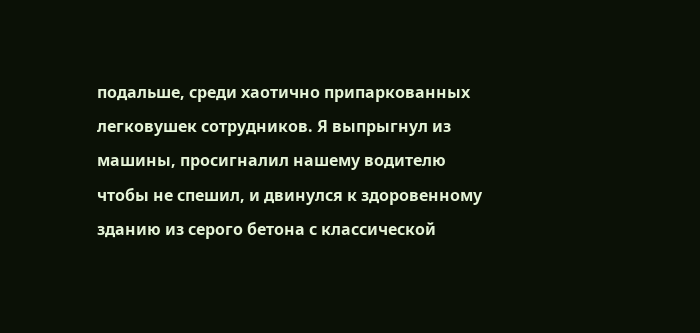подальше, среди хаотично припаркованных легковушек сотрудников. Я выпрыгнул из машины, просигналил нашему водителю чтобы не спешил, и двинулся к здоровенному зданию из серого бетона с классической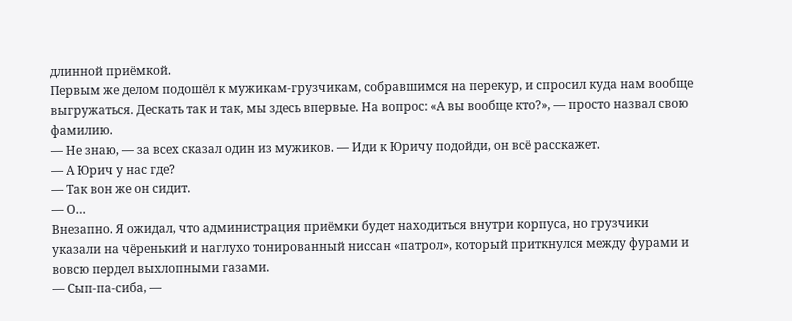длинной приёмкой.
Первым же делом подошёл к мужикам-грузчикам, собравшимся на перекур, и спросил куда нам вообще выгружаться. Дескать так и так, мы здесь впервые. На вопрос: «А вы вообще кто?», — просто назвал свою фамилию.
— Не знаю, — за всех сказал один из мужиков. — Иди к Юричу подойди, он всё расскажет.
— А Юрич у нас где?
— Так вон же он сидит.
— О…
Внезапно. Я ожидал, что администрация приёмки будет находиться внутри корпуса, но грузчики указали на чёренький и наглухо тонированный ниссан «патрол», который приткнулся между фурами и вовсю пердел выхлопными газами.
— Сып-па-сиба, —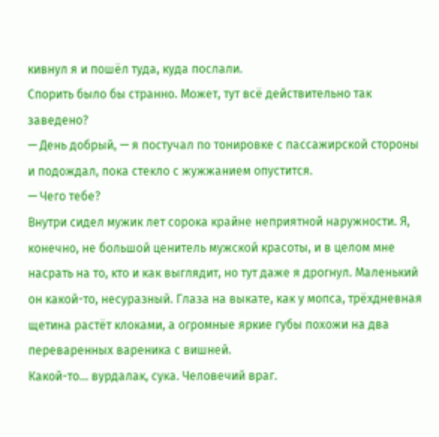кивнул я и пошёл туда, куда послали.
Спорить было бы странно. Может, тут всё действительно так заведено?
— День добрый, — я постучал по тонировке с пассажирской стороны и подождал, пока стекло с жужжанием опустится.
— Чего тебе?
Внутри сидел мужик лет сорока крайне неприятной наружности. Я, конечно, не большой ценитель мужской красоты, и в целом мне насрать на то, кто и как выглядит, но тут даже я дрогнул. Маленький он какой-то, несуразный. Глаза на выкате, как у мопса, трёхдневная щетина растёт клоками, а огромные яркие губы похожи на два переваренных вареника с вишней.
Какой-то… вурдалак, сука. Человечий враг.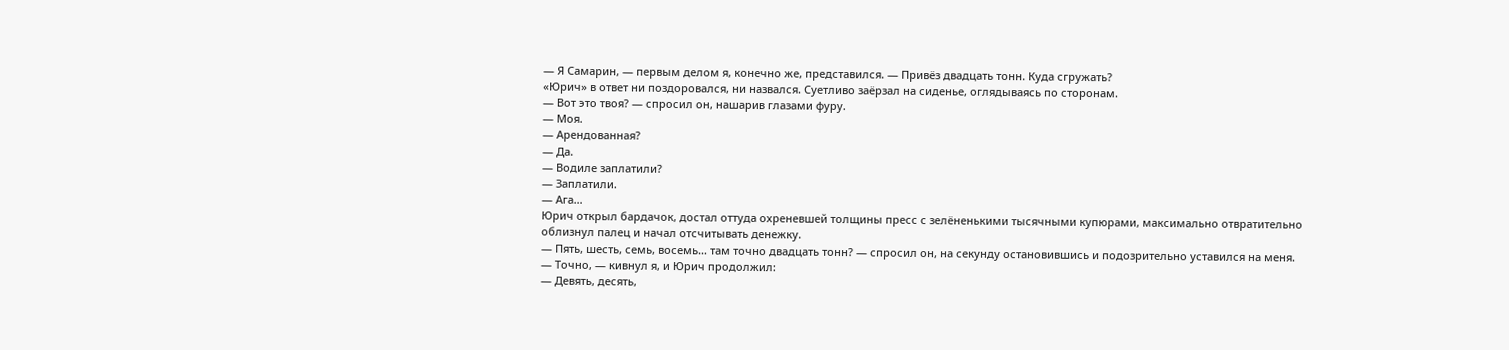— Я Самарин, — первым делом я, конечно же, представился. — Привёз двадцать тонн. Куда сгружать?
«Юрич» в ответ ни поздоровался, ни назвался. Суетливо заёрзал на сиденье, оглядываясь по сторонам.
— Вот это твоя? — спросил он, нашарив глазами фуру.
— Моя.
— Арендованная?
— Да.
— Водиле заплатили?
— Заплатили.
— Ага…
Юрич открыл бардачок, достал оттуда охреневшей толщины пресс с зелёненькими тысячными купюрами, максимально отвратительно облизнул палец и начал отсчитывать денежку.
— Пять, шесть, семь, восемь… там точно двадцать тонн? — спросил он, на секунду остановившись и подозрительно уставился на меня.
— Точно, — кивнул я, и Юрич продолжил:
— Девять, десять,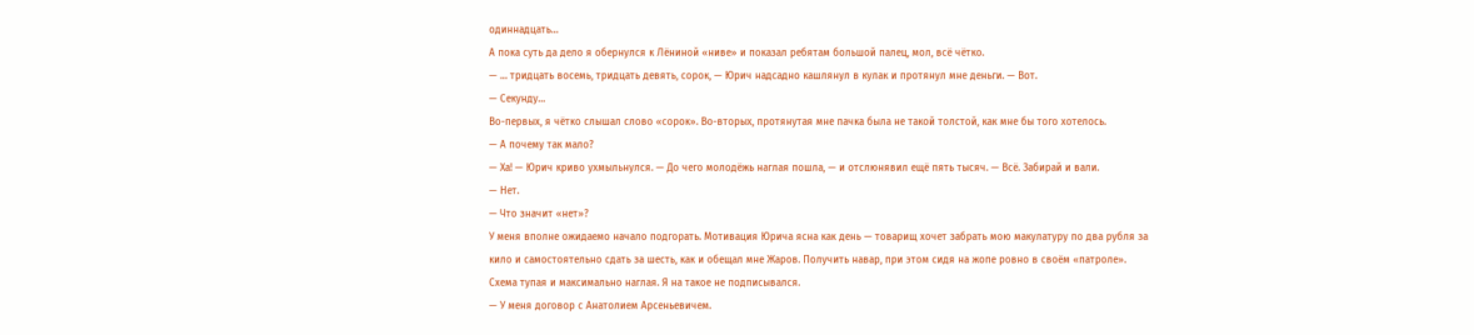одиннадцать…
А пока суть да дело я обернулся к Лёниной «ниве» и показал ребятам большой палец, мол, всё чётко.
— … тридцать восемь, тридцать девять, сорок, — Юрич надсадно кашлянул в кулак и протянул мне деньги. — Вот.
— Секунду…
Во-первых, я чётко слышал слово «сорок». Во-вторых, протянутая мне пачка была не такой толстой, как мне бы того хотелось.
— А почему так мало?
— Ха! — Юрич криво ухмыльнулся. — До чего молодёжь наглая пошла, — и отслюнявил ещё пять тысяч. — Всё. Забирай и вали.
— Нет.
— Что значит «нет»?
У меня вполне ожидаемо начало подгорать. Мотивация Юрича ясна как день — товарищ хочет забрать мою макулатуру по два рубля за кило и самостоятельно сдать за шесть, как и обещал мне Жаров. Получить навар, при этом сидя на жопе ровно в своём «патроле». Схема тупая и максимально наглая. Я на такое не подписывался.
— У меня договор с Анатолием Арсеньевичем.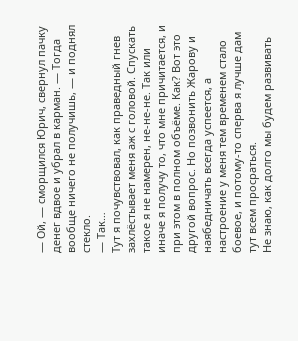— Ой, — сморщился Юрич, свернул пачку денег вдвое и убрал в карман. — Тогда вообще ничего не получишь, — и поднял стекло.
— Так…
Тут я почувствовал, как праведный гнев захлёстывает меня аж с головой. Спускать такое я не намерен, не-не-не. Так или иначе я получу то, что мне причитается, и при этом в полном объёме. Как? Вот это другой вопрос. Но позвонить Жарову и наябедничать всегда успеется, а настроение у меня тем временем стало боевое, и потому-то сперва я лучше дам тут всем просраться.
Не знаю, как долго мы будем развивать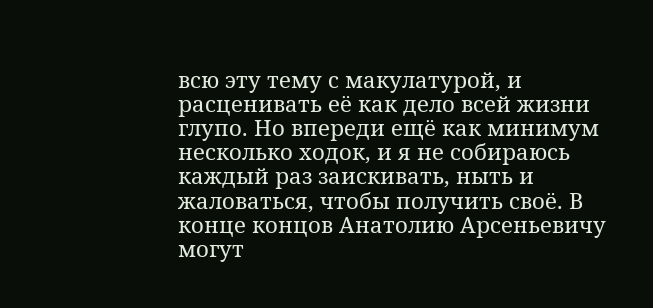всю эту тему с макулатурой, и расценивать её как дело всей жизни глупо. Но впереди ещё как минимум несколько ходок, и я не собираюсь каждый раз заискивать, ныть и жаловаться, чтобы получить своё. В конце концов Анатолию Арсеньевичу могут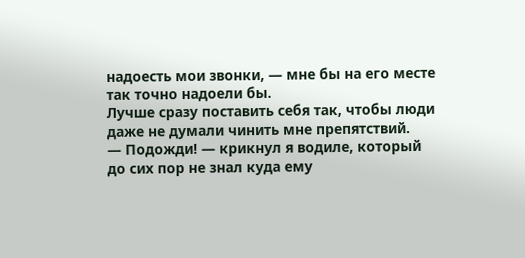надоесть мои звонки, — мне бы на его месте так точно надоели бы.
Лучше сразу поставить себя так, чтобы люди даже не думали чинить мне препятствий.
— Подожди! — крикнул я водиле, который до сих пор не знал куда ему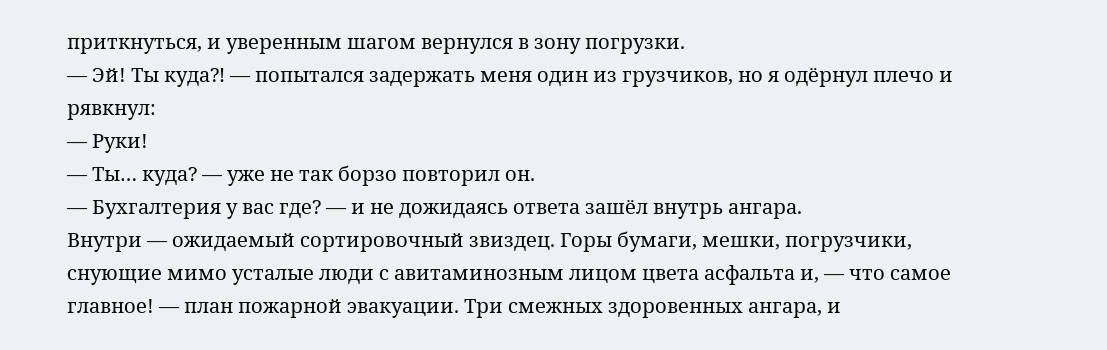приткнуться, и уверенным шагом вернулся в зону погрузки.
— Эй! Ты куда⁈ — попытался задержать меня один из грузчиков, но я одёрнул плечо и рявкнул:
— Руки!
— Ты… куда? — уже не так борзо повторил он.
— Бухгалтерия у вас где? — и не дожидаясь ответа зашёл внутрь ангара.
Внутри — ожидаемый сортировочный звиздец. Горы бумаги, мешки, погрузчики, снующие мимо усталые люди с авитаминозным лицом цвета асфальта и, — что самое главное! — план пожарной эвакуации. Три смежных здоровенных ангара, и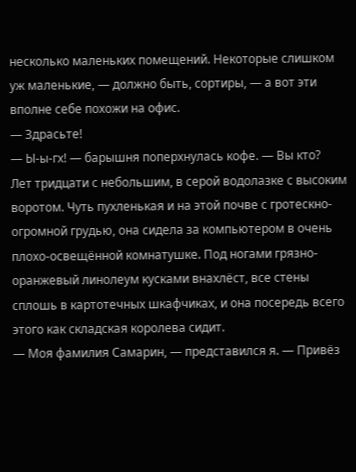несколько маленьких помещений. Некоторые слишком уж маленькие, — должно быть, сортиры, — а вот эти вполне себе похожи на офис.
— Здрасьте!
— Ы-ы-гх! — барышня поперхнулась кофе. — Вы кто?
Лет тридцати с небольшим, в серой водолазке с высоким воротом. Чуть пухленькая и на этой почве с гротескно-огромной грудью, она сидела за компьютером в очень плохо-освещённой комнатушке. Под ногами грязно-оранжевый линолеум кусками внахлёст, все стены сплошь в картотечных шкафчиках, и она посередь всего этого как складская королева сидит.
— Моя фамилия Самарин, — представился я. — Привёз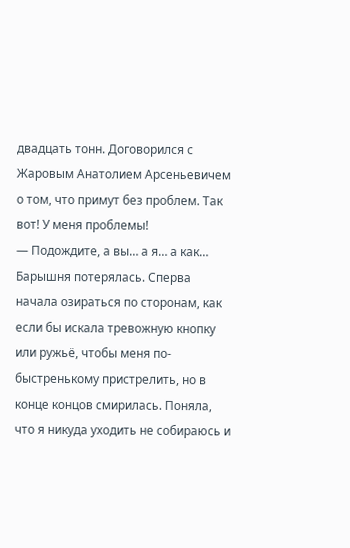двадцать тонн. Договорился с Жаровым Анатолием Арсеньевичем о том, что примут без проблем. Так вот! У меня проблемы!
— Подождите, а вы… а я… а как…
Барышня потерялась. Сперва начала озираться по сторонам, как если бы искала тревожную кнопку или ружьё, чтобы меня по-быстренькому пристрелить, но в конце концов смирилась. Поняла, что я никуда уходить не собираюсь и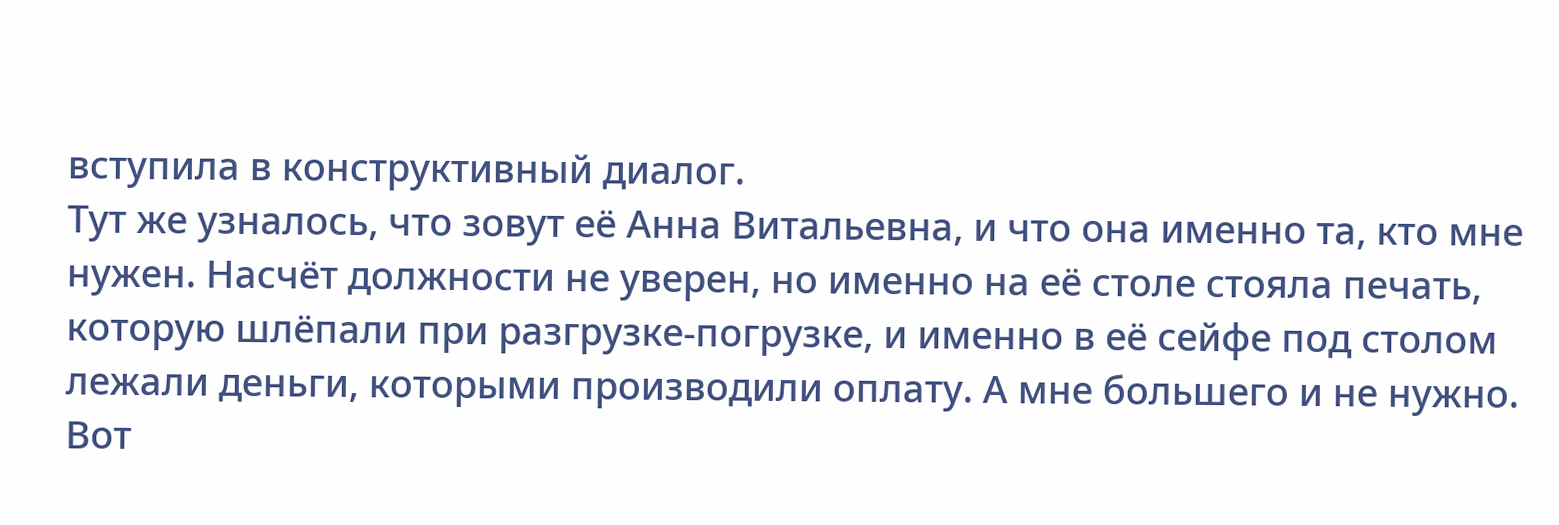вступила в конструктивный диалог.
Тут же узналось, что зовут её Анна Витальевна, и что она именно та, кто мне нужен. Насчёт должности не уверен, но именно на её столе стояла печать, которую шлёпали при разгрузке-погрузке, и именно в её сейфе под столом лежали деньги, которыми производили оплату. А мне большего и не нужно.
Вот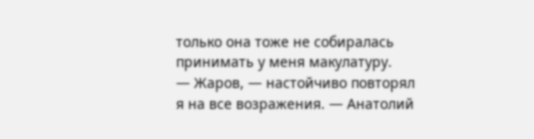только она тоже не собиралась принимать у меня макулатуру.
— Жаров, — настойчиво повторял я на все возражения. — Анатолий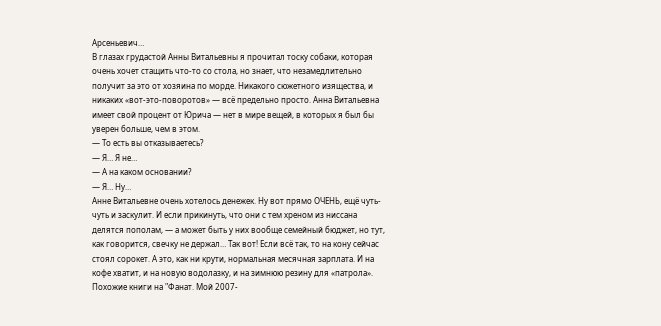Арсеньевич…
В глазах грудастой Анны Витальевны я прочитал тоску собаки, которая очень хочет стащить что-то со стола, но знает, что незамедлительно получит за это от хозяина по морде. Никакого сюжетного изящества, и никаких «вот-это-поворотов» — всё предельно просто. Анна Витальевна имеет свой процент от Юрича — нет в мире вещей, в которых я был бы уверен больше, чем в этом.
— То есть вы отказываетесь?
— Я… Я не…
— А на каком основании?
— Я… Ну…
Анне Витальевне очень хотелось денежек. Ну вот прямо ОЧЕНЬ, ещё чуть-чуть и заскулит. И если прикинуть, что они с тем хреном из ниссана делятся пополам, — а может быть у них вообще семейный бюджет, но тут, как говорится, свечку не держал… Так вот! Если всё так, то на кону сейчас стоял сорокет. А это, как ни крути, нормальная месячная зарплата. И на кофе хватит, и на новую водолазку, и на зимнюю резину для «патрола».
Похожие книги на "Фанат. Мой 2007-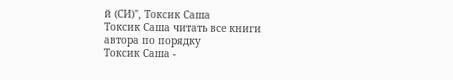й (СИ)", Токсик Саша
Токсик Саша читать все книги автора по порядку
Токсик Саша -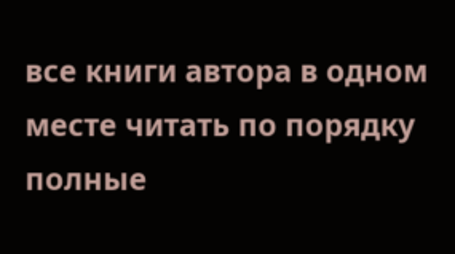все книги автора в одном месте читать по порядку полные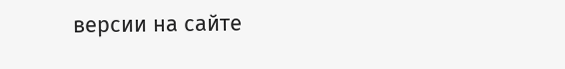версии на сайте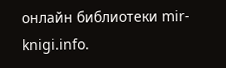онлайн библиотеки mir-knigi.info.